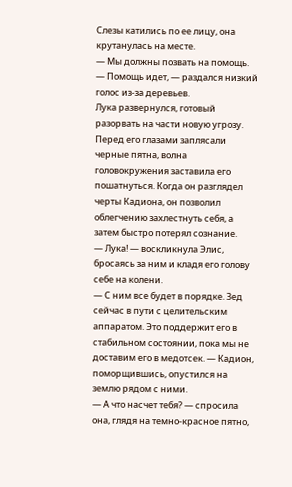Слезы катились по ее лицу, она крутанулась на месте.
— Мы должны позвать на помощь.
— Помощь идет, — раздался низкий голос из-за деревьев.
Лука развернулся, готовый разорвать на части новую угрозу. Перед его глазами заплясали черные пятна, волна головокружения заставила его пошатнуться. Когда он разглядел черты Кадиона, он позволил облегчению захлестнуть себя, а затем быстро потерял сознание.
— Лука! — воскликнула Элис, бросаясь за ним и кладя его голову себе на колени.
— С ним все будет в порядке. Зед сейчас в пути с целительским аппаратом. Это поддержит его в стабильном состоянии, пока мы не доставим его в медотсек. — Кадион, поморщившись, опустился на землю рядом с ними.
— А что насчет тебя? — спросила она, глядя на темно-красное пятно,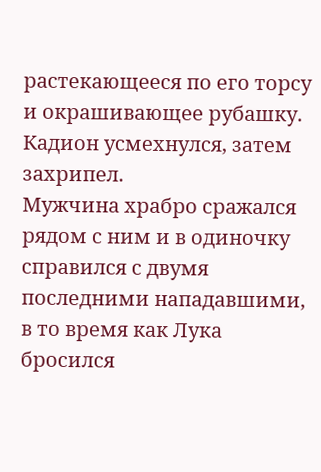растекающееся по его торсу и окрашивающее рубашку.
Кадион усмехнулся, затем захрипел.
Мужчина храбро сражался рядом с ним и в одиночку справился с двумя последними нападавшими, в то время как Лука бросился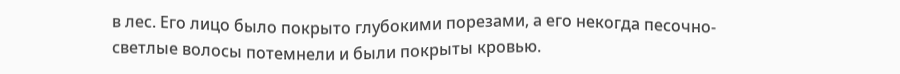в лес. Его лицо было покрыто глубокими порезами, а его некогда песочно-светлые волосы потемнели и были покрыты кровью.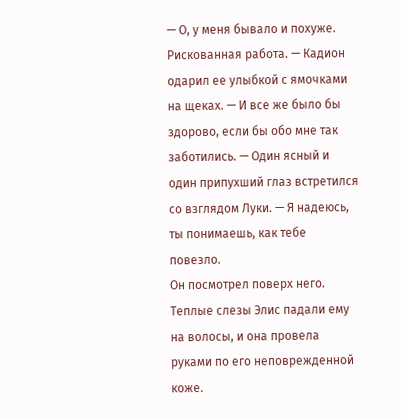— О, у меня бывало и похуже. Рискованная работа. — Кадион одарил ее улыбкой с ямочками на щеках. — И все же было бы здорово, если бы обо мне так заботились. — Один ясный и один припухший глаз встретился со взглядом Луки. — Я надеюсь, ты понимаешь, как тебе повезло.
Он посмотрел поверх него. Теплые слезы Элис падали ему на волосы, и она провела руками по его неповрежденной коже.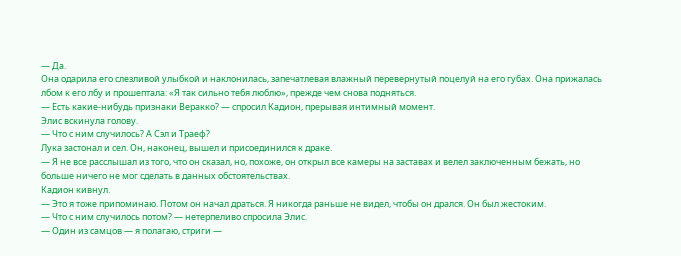— Да.
Она одарила его слезливой улыбкой и наклонилась, запечатлевая влажный перевернутый поцелуй на его губах. Она прижалась лбом к его лбу и прошептала: «Я так сильно тебя люблю», прежде чем снова подняться.
— Есть какие-нибудь признаки Веракко? — спросил Кадион, прерывая интимный момент.
Элис вскинула голову.
— Что с ним случилось? А Сэл и Траеф?
Лука застонал и сел. Он, наконец, вышел и присоединился к драке.
— Я не все расслышал из того, что он сказал, но, похоже, он открыл все камеры на заставах и велел заключенным бежать, но больше ничего не мог сделать в данных обстоятельствах.
Кадион кивнул.
— Это я тоже припоминаю. Потом он начал драться. Я никогда раньше не видел, чтобы он дрался. Он был жестоким.
— Что с ним случилось потом? — нетерпеливо спросила Элис.
— Один из самцов — я полагаю, стриги —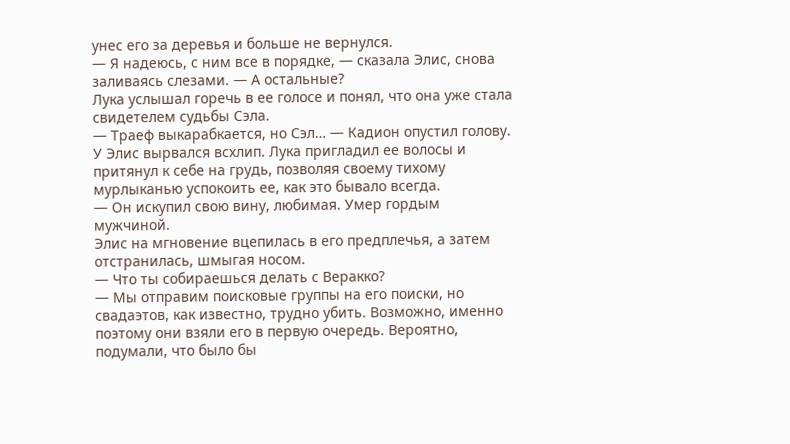унес его за деревья и больше не вернулся.
— Я надеюсь, с ним все в порядке, — сказала Элис, снова заливаясь слезами. — А остальные?
Лука услышал горечь в ее голосе и понял, что она уже стала свидетелем судьбы Сэла.
— Траеф выкарабкается, но Сэл… — Кадион опустил голову.
У Элис вырвался всхлип. Лука пригладил ее волосы и притянул к себе на грудь, позволяя своему тихому мурлыканью успокоить ее, как это бывало всегда.
— Он искупил свою вину, любимая. Умер гордым мужчиной.
Элис на мгновение вцепилась в его предплечья, а затем отстранилась, шмыгая носом.
— Что ты собираешься делать с Веракко?
— Мы отправим поисковые группы на его поиски, но свадаэтов, как известно, трудно убить. Возможно, именно поэтому они взяли его в первую очередь. Вероятно, подумали, что было бы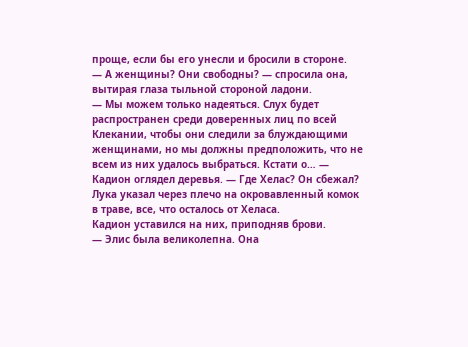проще, если бы его унесли и бросили в стороне.
— А женщины? Они свободны? — спросила она, вытирая глаза тыльной стороной ладони.
— Мы можем только надеяться. Слух будет распространен среди доверенных лиц по всей Клекании, чтобы они следили за блуждающими женщинами, но мы должны предположить, что не всем из них удалось выбраться. Кстати о… — Кадион оглядел деревья. — Где Хелас? Он сбежал?
Лука указал через плечо на окровавленный комок в траве, все, что осталось от Хеласа.
Кадион уставился на них, приподняв брови.
— Элис была великолепна. Она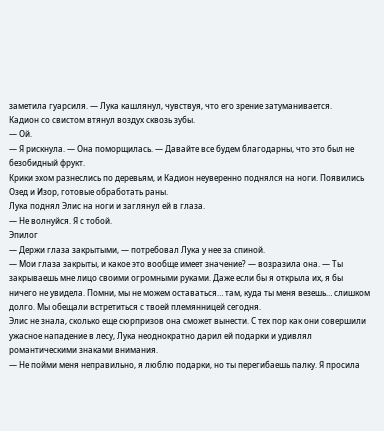заметила гуарсиля. — Лука кашлянул, чувствуя, что его зрение затуманивается.
Кадион со свистом втянул воздух сквозь зубы.
— Ой.
— Я рискнула. — Она поморщилась. — Давайте все будем благодарны, что это был не безобидный фрукт.
Крики эхом разнеслись по деревьям, и Кадион неуверенно поднялся на ноги. Появились Озед и Изор, готовые обработать раны.
Лука поднял Элис на ноги и заглянул ей в глаза.
— Не волнуйся. Я с тобой.
Эпилог
— Держи глаза закрытыми, — потребовал Лука у нее за спиной.
— Мои глаза закрыты, и какое это вообще имеет значение? — возразила она. — Ты закрываешь мне лицо своими огромными руками. Даже если бы я открыла их, я бы ничего не увидела. Помни, мы не можем оставаться… там, куда ты меня везешь… слишком долго. Мы обещали встретиться с твоей племянницей сегодня.
Элис не знала, сколько еще сюрпризов она сможет вынести. С тех пор как они совершили ужасное нападение в лесу, Лука неоднократно дарил ей подарки и удивлял романтическими знаками внимания.
— Не пойми меня неправильно, я люблю подарки, но ты перегибаешь палку. Я просила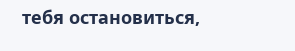тебя остановиться,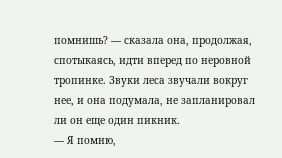помнишь? — сказала она, продолжая, спотыкаясь, идти вперед по неровной тропинке. Звуки леса звучали вокруг нее, и она подумала, не запланировал ли он еще один пикник.
— Я помню,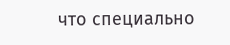что специально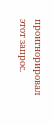проигнорировал этот запрос.